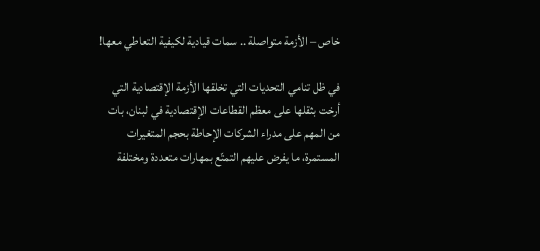خاص – الأزمة متواصلة .. سمات قيادية لكيفية التعاطي معها!

في ظل تنامي التحديات التي تخلقها الأزمة الإقتصادية التي أرخت بثقلها على معظم القطاعات الإقتصادية في لبنان، بات من المهم على مدراء الشركات الإحاطة بحجم المتغيرات المستمرة، ما يفرض عليهم التمتّع بمهارات متعددة ومختلفة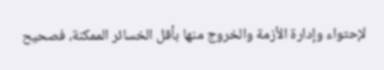لإحتواء وإدارة الأزمة والخروج منها بأقل الخسائر الممكنة، فصحيح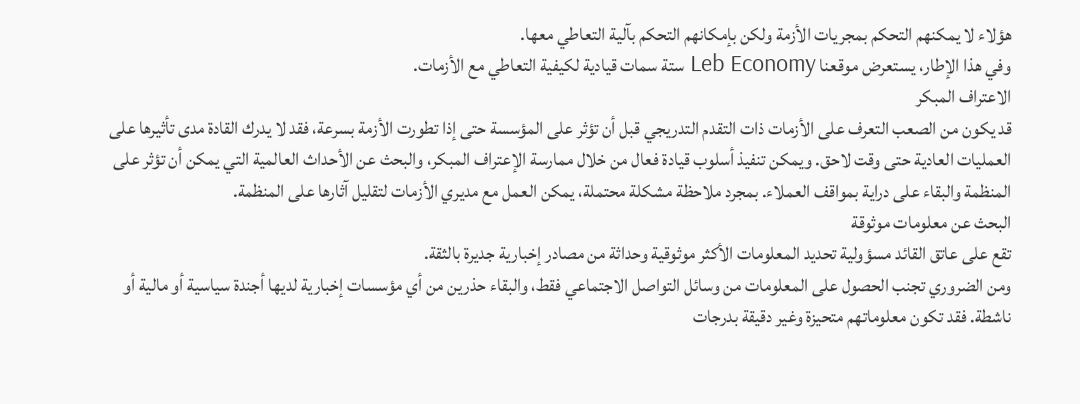هؤلاء لا يمكنهم التحكم بمجريات الأزمة ولكن بإمكانهم التحكم بآلية التعاطي معها.
وفي هذا الإطار، يستعرض موقعنا Leb Economy ستة سمات قيادية لكيفية التعاطي مع الأزمات.
الاعتراف المبكر
قد يكون من الصعب التعرف على الأزمات ذات التقدم التدريجي قبل أن تؤثر على المؤسسة حتى إذا تطورت الأزمة بسرعة، فقد لا يدرك القادة مدى تأثيرها على العمليات العادية حتى وقت لاحق. ويمكن تنفيذ أسلوب قيادة فعال من خلال ممارسة الإعتراف المبكر، والبحث عن الأحداث العالمية التي يمكن أن تؤثر على المنظمة والبقاء على دراية بمواقف العملاء. بمجرد ملاحظة مشكلة محتملة، يمكن العمل مع مديري الأزمات لتقليل آثارها على المنظمة.
البحث عن معلومات موثوقة
تقع على عاتق القائد مسؤولية تحديد المعلومات الأكثر موثوقية وحداثة من مصادر إخبارية جديرة بالثقة.
ومن الضروري تجنب الحصول على المعلومات من وسائل التواصل الاجتماعي فقط، والبقاء حذرين من أي مؤسسات إخبارية لديها أجندة سياسية أو مالية أو ناشطة. فقد تكون معلوماتهم متحيزة وغير دقيقة بدرجات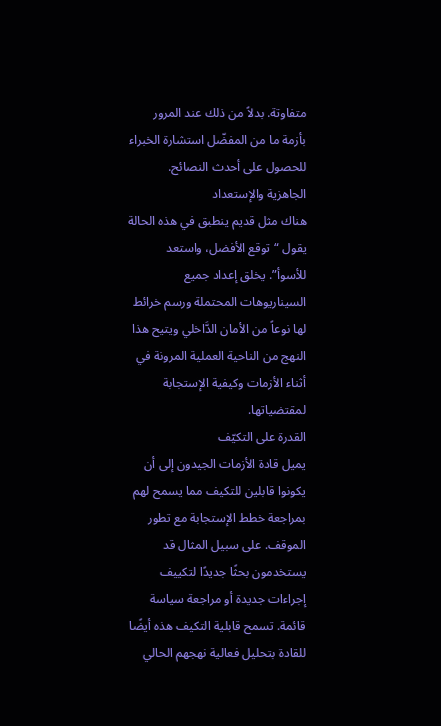متفاوتة. بدلاً من ذلك عند المرور بأزمة ما من المفضّل استشارة الخبراء للحصول على أحدث النصائح.
الجاهزية والإستعداد
هناك مثل قديم ينطبق في هذه الحالة يقول “توقع الأفضل، واستعد للأسوأ”. يخلق إعداد جميع السيناريوهات المحتملة ورسم خرائط لها نوعاً من الأمان الدَّاخلي ويتيح هذا النهج من الناحية العملية المرونة في أثناء الأزمات وكيفية الإستجابة لمقتضياتها.
القدرة على التكيّف
يميل قادة الأزمات الجيدون إلى أن يكونوا قابلين للتكيف مما يسمح لهم بمراجعة خطط الإستجابة مع تطور الموقف. على سبيل المثال قد يستخدمون بحثًا جديدًا لتكييف إجراءات جديدة أو مراجعة سياسة قائمة. تسمح قابلية التكيف هذه أيضًا للقادة بتحليل فعالية نهجهم الحالي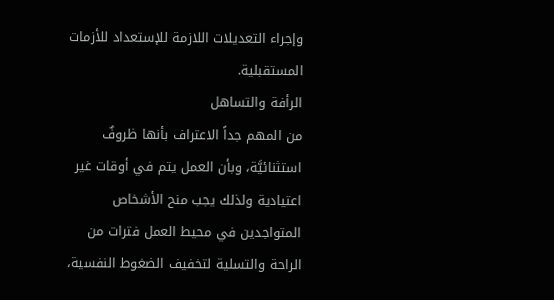وإجراء التعديلات اللازمة للإستعداد للأزمات المستقبلية.
الرأفة والتساهل
من المهم جداً الاعتراف بأنها ظروفٌ استثنائيَّة، وبأن العمل يتم في أوقات غير اعتيادية ولذلك يجب منح الأشخاص المتواجدين في محيط العمل فترات من الراحة والتسلية لتخفيف الضغوط النفسية،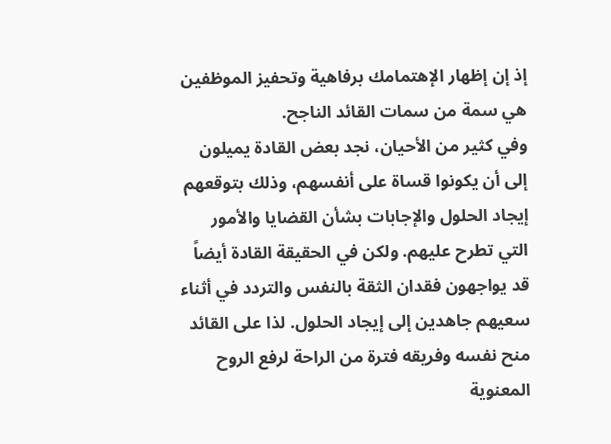إذ إن إظهار الإهتمامك برفاهية وتحفيز الموظفين هي سمة من سمات القائد الناجح.
وفي كثير من الأحيان، نجد بعض القادة يميلون إلى أن يكونوا قساة على أنفسهم، وذلك بتوقعهم إيجاد الحلول والإجابات بشأن القضايا والأمور التي تطرح عليهم. ولكن في الحقيقة القادة أيضاً قد يواجهون فقدان الثقة بالنفس والتردد في أثناء سعيهم جاهدين إلى إيجاد الحلول. لذا على القائد منح نفسه وفريقه فترة من الراحة لرفع الروح المعنوية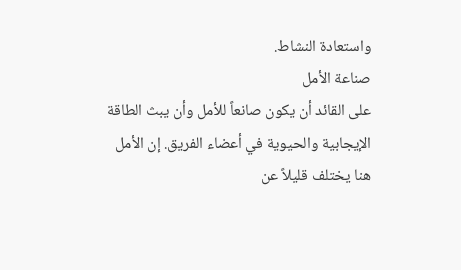واستعادة النشاط.
صناعة الأمل
على القائد أن يكون صانعاً للأمل وأن يبث الطاقة الإيجابية والحيوية في أعضاء الفريق. إن الأمل هنا يختلف قليلاً عن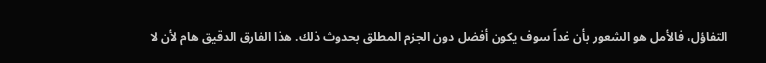التفاؤل، فالأمل هو الشعور بأن غداً سوف يكون أفضل دون الجزم المطلق بحدوث ذلك. هذا الفارق الدقيق هام لأن لا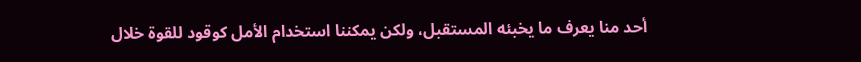أحد منا يعرف ما يخبئه المستقبل، ولكن يمكننا استخدام الأمل كوقود للقوة خلال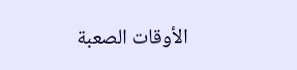الأوقات الصعبة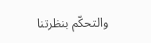والتحكّم بنظرتنا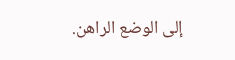إلى الوضع الراهن.